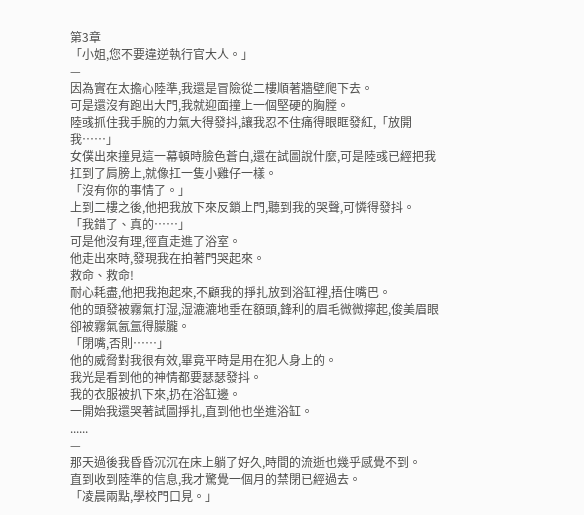第3章
「小姐,您不要違逆執行官大人。」
—
因為實在太擔心陸準,我還是冒險從二樓順著牆壁爬下去。
可是還沒有跑出大門,我就迎面撞上一個堅硬的胸膛。
陸彧抓住我手腕的力氣大得發抖,讓我忍不住痛得眼眶發紅,「放開我……」
女僕出來撞見這一幕頓時臉色蒼白,還在試圖說什麼,可是陸彧已經把我扛到了肩膀上,就像扛一隻小雞仔一樣。
「沒有你的事情了。」
上到二樓之後,他把我放下來反鎖上門,聽到我的哭聲,可憐得發抖。
「我錯了、真的……」
可是他沒有理,徑直走進了浴室。
他走出來時,發現我在拍著門哭起來。
救命、救命!
耐心耗盡,他把我抱起來,不顧我的掙扎放到浴缸裡,捂住嘴巴。
他的頭發被霧氣打湿,湿漉漉地垂在額頭,鋒利的眉毛微微擰起,俊美眉眼卻被霧氣氤氲得朦朧。
「閉嘴,否則……」
他的威脅對我很有效,畢竟平時是用在犯人身上的。
我光是看到他的神情都要瑟瑟發抖。
我的衣服被扒下來,扔在浴缸邊。
一開始我還哭著試圖掙扎,直到他也坐進浴缸。
......
—
那天過後我昏昏沉沉在床上躺了好久,時間的流逝也幾乎感覺不到。
直到收到陸準的信息,我才驚覺一個月的禁閉已經過去。
「凌晨兩點,學校門口見。」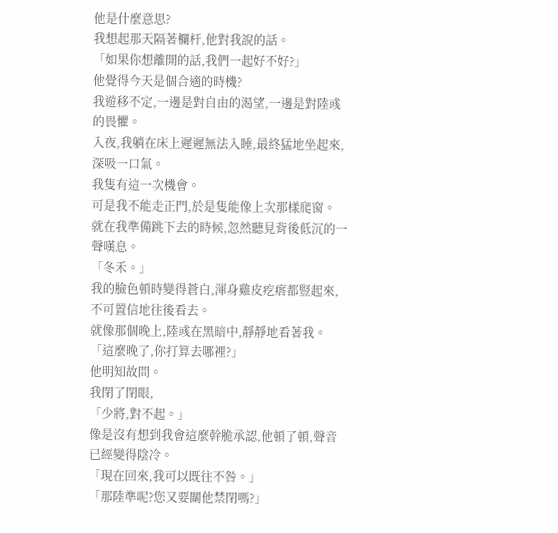他是什麼意思?
我想起那天隔著欄杆,他對我說的話。
「如果你想離開的話,我們一起好不好?」
他覺得今天是個合適的時機?
我遊移不定,一邊是對自由的渴望,一邊是對陸彧的畏懼。
入夜,我躺在床上遲遲無法入睡,最終猛地坐起來,深吸一口氣。
我隻有這一次機會。
可是我不能走正門,於是隻能像上次那樣爬窗。
就在我準備跳下去的時候,忽然聽見背後低沉的一聲嘆息。
「冬禾。」
我的臉色頓時變得蒼白,渾身雞皮疙瘩都豎起來,不可置信地往後看去。
就像那個晚上,陸彧在黑暗中,靜靜地看著我。
「這麼晚了,你打算去哪裡?」
他明知故問。
我閉了閉眼,
「少將,對不起。」
像是沒有想到我會這麼幹脆承認,他頓了頓,聲音已經變得陰冷。
「現在回來,我可以既往不咎。」
「那陸準呢?您又要關他禁閉嗎?」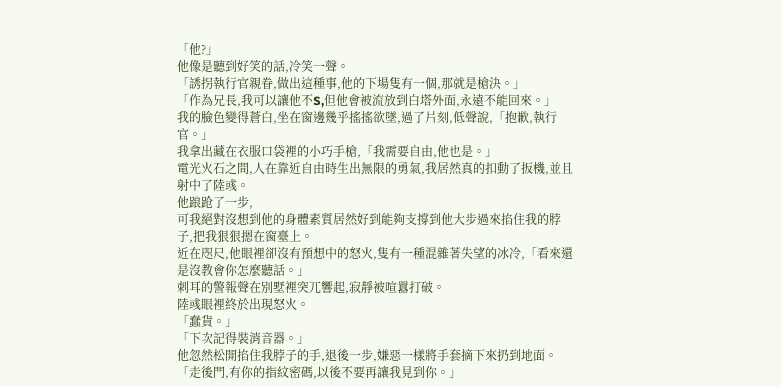「他?」
他像是聽到好笑的話,冷笑一聲。
「誘拐執行官親眷,做出這種事,他的下場隻有一個,那就是槍決。」
「作為兄長,我可以讓他不S,但他會被流放到白塔外面,永遠不能回來。」
我的臉色變得蒼白,坐在窗邊幾乎搖搖欲墜,過了片刻,低聲說,「抱歉,執行官。」
我拿出藏在衣服口袋裡的小巧手槍,「我需要自由,他也是。」
電光火石之間,人在靠近自由時生出無限的勇氣,我居然真的扣動了扳機,並且射中了陸彧。
他踉跄了一步,
可我絕對沒想到他的身體素質居然好到能夠支撐到他大步過來掐住我的脖子,把我狠狠摁在窗臺上。
近在咫尺,他眼裡卻沒有預想中的怒火,隻有一種混雜著失望的冰冷,「看來還是沒教會你怎麼聽話。」
刺耳的警報聲在別墅裡突兀響起,寂靜被喧囂打破。
陸彧眼裡終於出現怒火。
「蠢貨。」
「下次記得裝消音器。」
他忽然松開掐住我脖子的手,退後一步,嫌惡一樣將手套摘下來扔到地面。
「走後門,有你的指紋密碼,以後不要再讓我見到你。」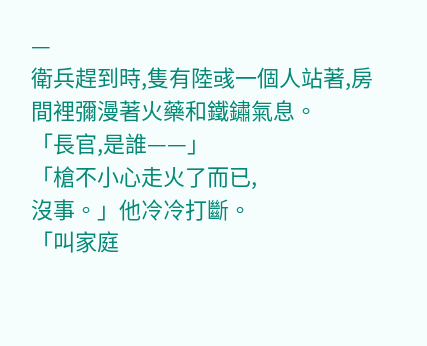—
衛兵趕到時,隻有陸彧一個人站著,房間裡彌漫著火藥和鐵鏽氣息。
「長官,是誰——」
「槍不小心走火了而已,
沒事。」他冷冷打斷。
「叫家庭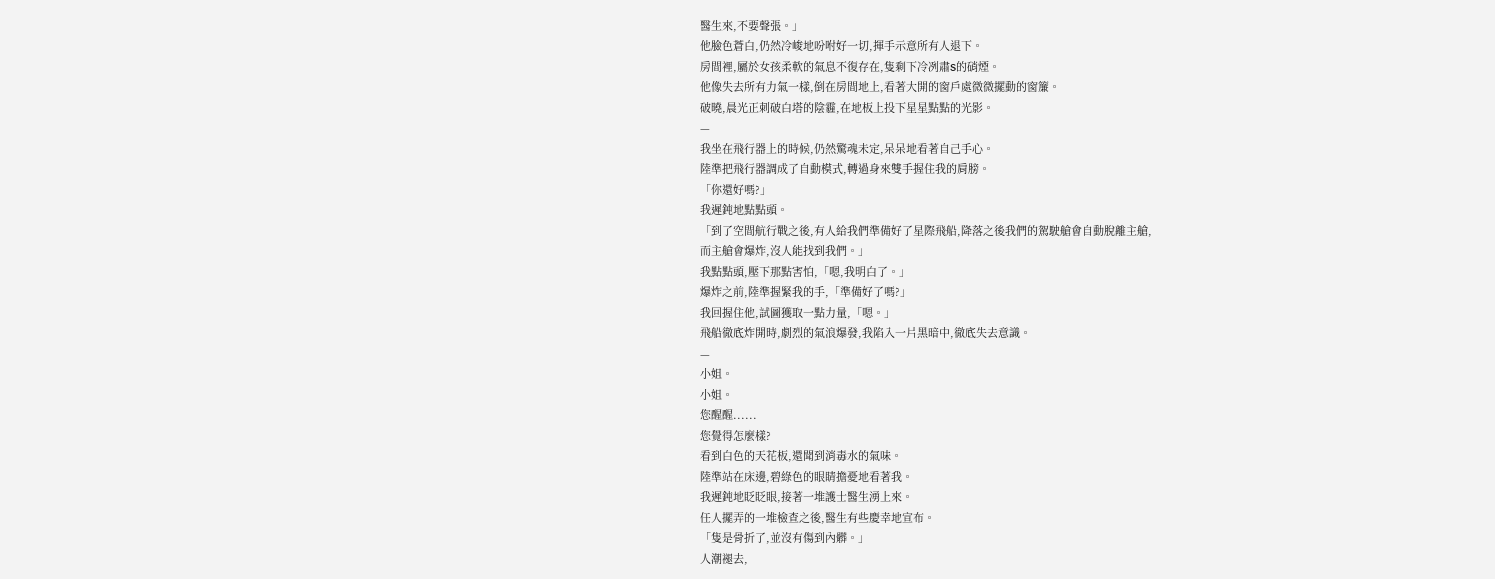醫生來,不要聲張。」
他臉色蒼白,仍然冷峻地吩咐好一切,揮手示意所有人退下。
房間裡,屬於女孩柔軟的氣息不復存在,隻剩下冷冽肅S的硝煙。
他像失去所有力氣一樣,倒在房間地上,看著大開的窗戶處微微擺動的窗簾。
破曉,晨光正刺破白塔的陰霾,在地板上投下星星點點的光影。
—
我坐在飛行器上的時候,仍然驚魂未定,呆呆地看著自己手心。
陸準把飛行器調成了自動模式,轉過身來雙手握住我的肩膀。
「你還好嗎?」
我遲鈍地點點頭。
「到了空間航行戰之後,有人給我們準備好了星際飛船,降落之後我們的駕駛艙會自動脫離主艙,
而主艙會爆炸,沒人能找到我們。」
我點點頭,壓下那點害怕,「嗯,我明白了。」
爆炸之前,陸準握緊我的手,「準備好了嗎?」
我回握住他,試圖獲取一點力量,「嗯。」
飛船徹底炸開時,劇烈的氣浪爆發,我陷入一片黑暗中,徹底失去意識。
—
小姐。
小姐。
您醒醒......
您覺得怎麼樣?
看到白色的天花板,還聞到消毒水的氣味。
陸準站在床邊,碧綠色的眼睛擔憂地看著我。
我遲鈍地眨眨眼,接著一堆護士醫生湧上來。
任人擺弄的一堆檢查之後,醫生有些慶幸地宣布。
「隻是骨折了,並沒有傷到內髒。」
人潮褪去,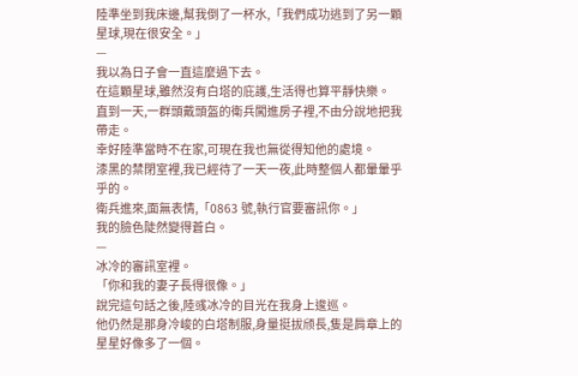陸準坐到我床邊,幫我倒了一杯水,「我們成功逃到了另一顆星球,現在很安全。」
—
我以為日子會一直這麼過下去。
在這顆星球,雖然沒有白塔的庇護,生活得也算平靜快樂。
直到一天,一群頭戴頭盔的衛兵闖進房子裡,不由分說地把我帶走。
幸好陸準當時不在家,可現在我也無從得知他的處境。
漆黑的禁閉室裡,我已經待了一天一夜,此時整個人都暈暈乎乎的。
衛兵進來,面無表情,「0863 號,執行官要審訊你。」
我的臉色陡然變得蒼白。
—
冰冷的審訊室裡。
「你和我的妻子長得很像。」
說完這句話之後,陸彧冰冷的目光在我身上逡巡。
他仍然是那身冷峻的白塔制服,身量挺拔颀長,隻是肩章上的星星好像多了一個。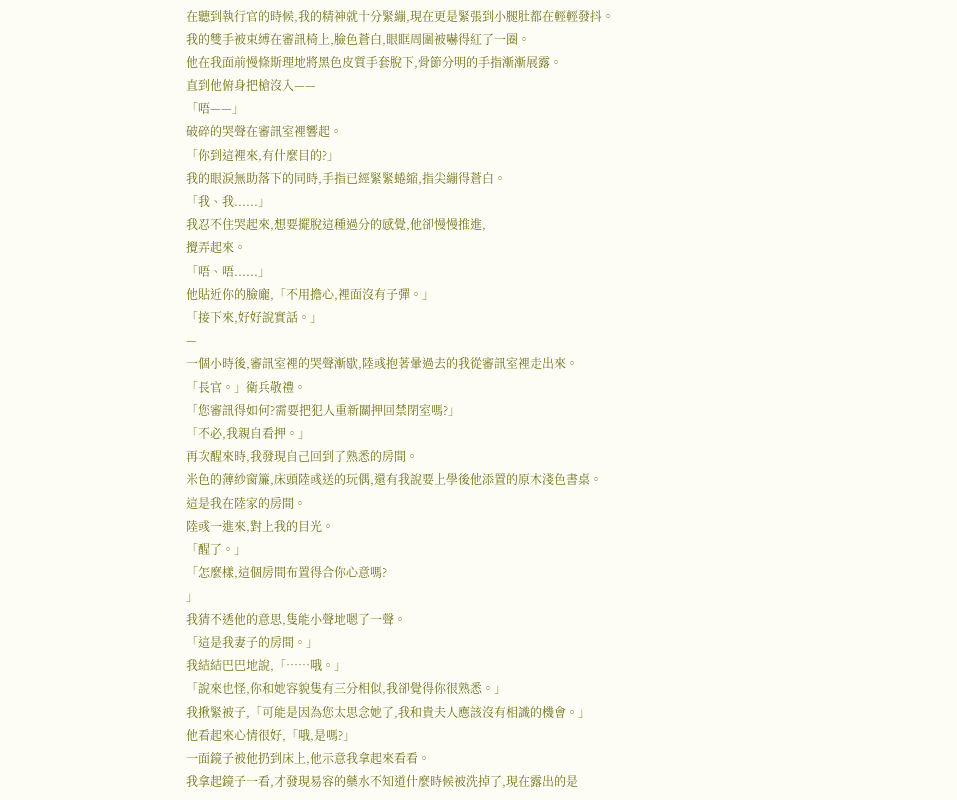在聽到執行官的時候,我的精神就十分緊繃,現在更是緊張到小腿肚都在輕輕發抖。
我的雙手被束縛在審訊椅上,臉色蒼白,眼眶周圍被嚇得紅了一圈。
他在我面前慢條斯理地將黑色皮質手套脫下,骨節分明的手指漸漸展露。
直到他俯身把槍沒入——
「唔——」
破碎的哭聲在審訊室裡響起。
「你到這裡來,有什麼目的?」
我的眼淚無助落下的同時,手指已經緊緊蜷縮,指尖繃得蒼白。
「我、我......」
我忍不住哭起來,想要擺脫這種過分的感覺,他卻慢慢推進,
攪弄起來。
「唔、唔......」
他貼近你的臉龐,「不用擔心,裡面沒有子彈。」
「接下來,好好說實話。」
—
一個小時後,審訊室裡的哭聲漸歇,陸彧抱著暈過去的我從審訊室裡走出來。
「長官。」衛兵敬禮。
「您審訊得如何?需要把犯人重新關押回禁閉室嗎?」
「不必,我親自看押。」
再次醒來時,我發現自己回到了熟悉的房間。
米色的薄紗窗簾,床頭陸彧送的玩偶,還有我說要上學後他添置的原木淺色書桌。
這是我在陸家的房間。
陸彧一進來,對上我的目光。
「醒了。」
「怎麼樣,這個房間布置得合你心意嗎?
」
我猜不透他的意思,隻能小聲地嗯了一聲。
「這是我妻子的房間。」
我結結巴巴地說,「……哦。」
「說來也怪,你和她容貌隻有三分相似,我卻覺得你很熟悉。」
我揪緊被子,「可能是因為您太思念她了,我和貴夫人應該沒有相識的機會。」
他看起來心情很好,「哦,是嗎?」
一面鏡子被他扔到床上,他示意我拿起來看看。
我拿起鏡子一看,才發現易容的藥水不知道什麼時候被洗掉了,現在露出的是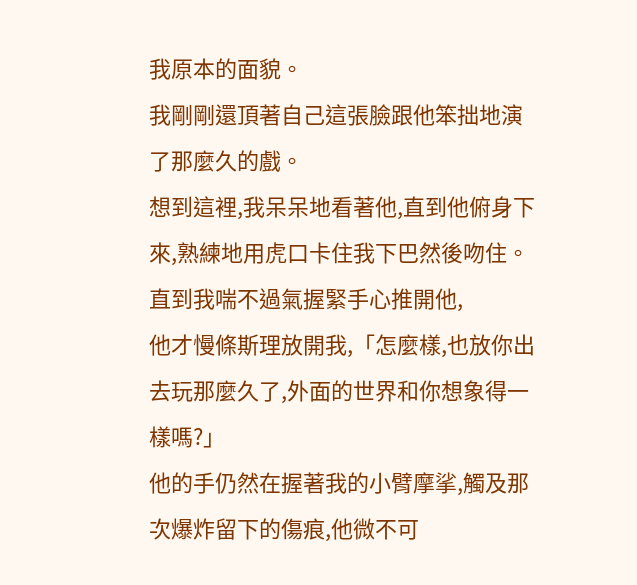我原本的面貌。
我剛剛還頂著自己這張臉跟他笨拙地演了那麼久的戲。
想到這裡,我呆呆地看著他,直到他俯身下來,熟練地用虎口卡住我下巴然後吻住。
直到我喘不過氣握緊手心推開他,
他才慢條斯理放開我,「怎麼樣,也放你出去玩那麼久了,外面的世界和你想象得一樣嗎?」
他的手仍然在握著我的小臂摩挲,觸及那次爆炸留下的傷痕,他微不可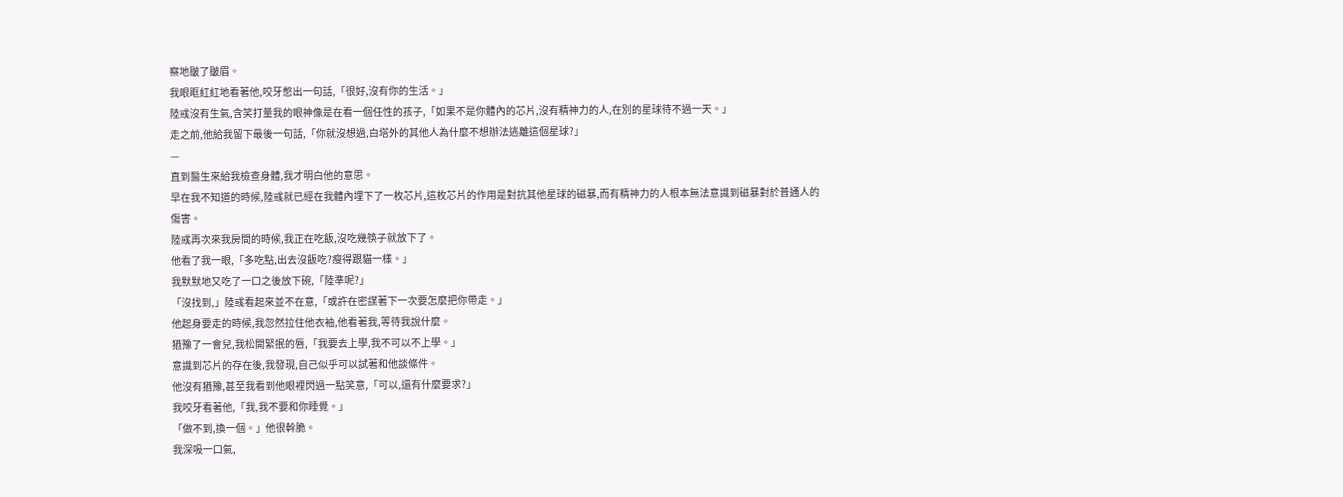察地皺了皺眉。
我眼眶紅紅地看著他,咬牙憋出一句話,「很好,沒有你的生活。」
陸彧沒有生氣,含笑打量我的眼神像是在看一個任性的孩子,「如果不是你體內的芯片,沒有精神力的人,在別的星球待不過一天。」
走之前,他給我留下最後一句話,「你就沒想過,白塔外的其他人為什麼不想辦法逃離這個星球?」
—
直到醫生來給我檢查身體,我才明白他的意思。
早在我不知道的時候,陸彧就已經在我體內埋下了一枚芯片,這枚芯片的作用是對抗其他星球的磁暴,而有精神力的人根本無法意識到磁暴對於普通人的傷害。
陸彧再次來我房間的時候,我正在吃飯,沒吃幾筷子就放下了。
他看了我一眼,「多吃點,出去沒飯吃?瘦得跟貓一樣。」
我默默地又吃了一口之後放下碗,「陸準呢?」
「沒找到,」陸彧看起來並不在意,「或許在密謀著下一次要怎麼把你帶走。」
他起身要走的時候,我忽然拉住他衣袖,他看著我,等待我說什麼。
猶豫了一會兒,我松開緊抿的唇,「我要去上學,我不可以不上學。」
意識到芯片的存在後,我發現,自己似乎可以試著和他談條件。
他沒有猶豫,甚至我看到他眼裡閃過一點笑意,「可以,還有什麼要求?」
我咬牙看著他,「我,我不要和你睡覺。」
「做不到,換一個。」他很幹脆。
我深吸一口氣,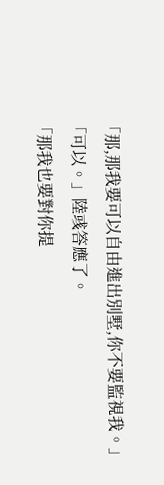「那,那我要可以自由進出別墅,你不要監視我。」
「可以。」陸彧答應了。
「那我也要對你提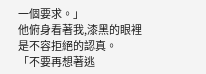一個要求。」
他俯身看著我,漆黑的眼裡是不容拒絕的認真。
「不要再想著逃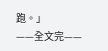跑。」
——全文完——